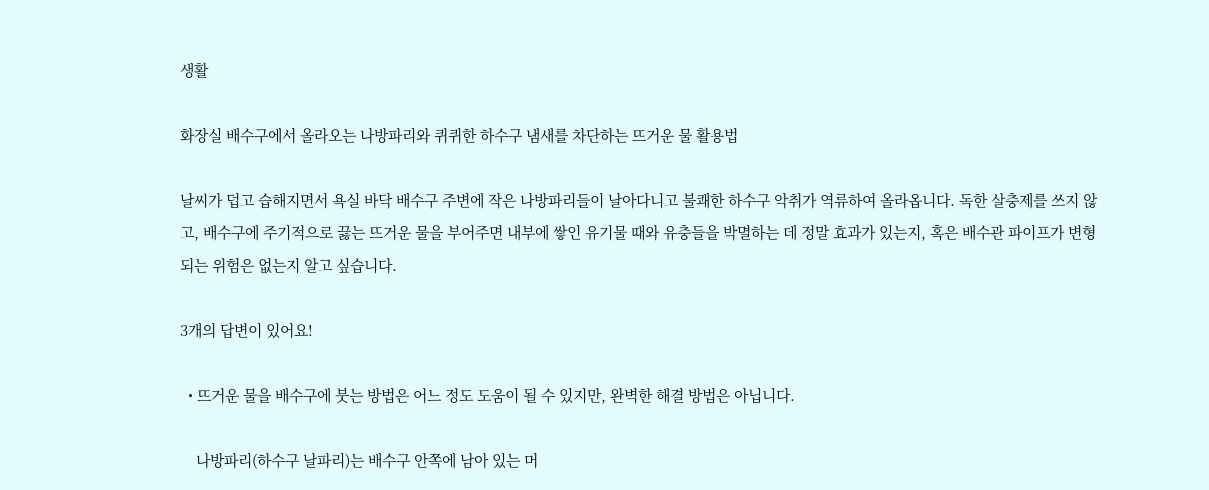생활

화장실 배수구에서 올라오는 나방파리와 퀴퀴한 하수구 냄새를 차단하는 뜨거운 물 활용법

날씨가 덥고 습해지면서 욕실 바닥 배수구 주변에 작은 나방파리들이 날아다니고 불쾌한 하수구 악취가 역류하여 올라옵니다. 독한 살충제를 쓰지 않고, 배수구에 주기적으로 끓는 뜨거운 물을 부어주면 내부에 쌓인 유기물 때와 유충들을 박멸하는 데 정말 효과가 있는지, 혹은 배수관 파이프가 변형되는 위험은 없는지 알고 싶습니다.

3개의 답변이 있어요!

  • 뜨거운 물을 배수구에 붓는 방법은 어느 정도 도움이 될 수 있지만, 완벽한 해결 방법은 아닙니다.

    나방파리(하수구 날파리)는 배수구 안쪽에 남아 있는 머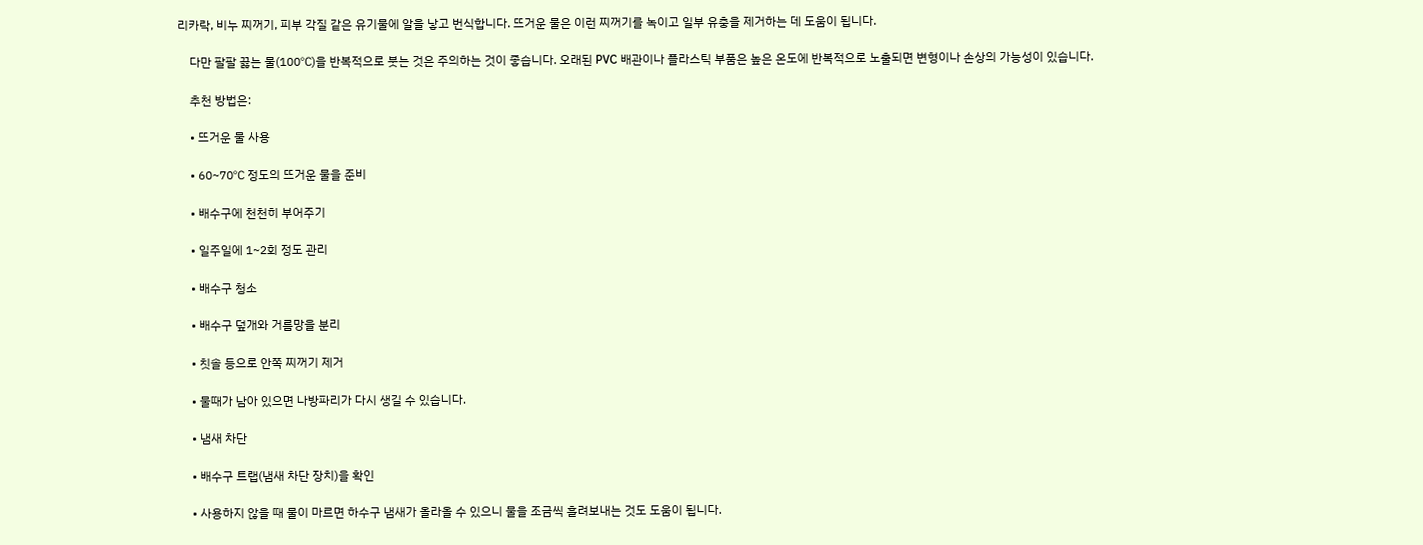리카락, 비누 찌꺼기, 피부 각질 같은 유기물에 알을 낳고 번식합니다. 뜨거운 물은 이런 찌꺼기를 녹이고 일부 유충을 제거하는 데 도움이 됩니다.

    다만 팔팔 끓는 물(100℃)을 반복적으로 붓는 것은 주의하는 것이 좋습니다. 오래된 PVC 배관이나 플라스틱 부품은 높은 온도에 반복적으로 노출되면 변형이나 손상의 가능성이 있습니다.

    추천 방법은:

    • 뜨거운 물 사용

    • 60~70℃ 정도의 뜨거운 물을 준비

    • 배수구에 천천히 부어주기

    • 일주일에 1~2회 정도 관리

    • 배수구 청소

    • 배수구 덮개와 거름망을 분리

    • 칫솔 등으로 안쪽 찌꺼기 제거

    • 물때가 남아 있으면 나방파리가 다시 생길 수 있습니다.

    • 냄새 차단

    • 배수구 트랩(냄새 차단 장치)을 확인

    • 사용하지 않을 때 물이 마르면 하수구 냄새가 올라올 수 있으니 물을 조금씩 흘려보내는 것도 도움이 됩니다.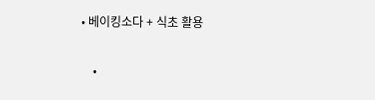• 베이킹소다 + 식초 활용

    •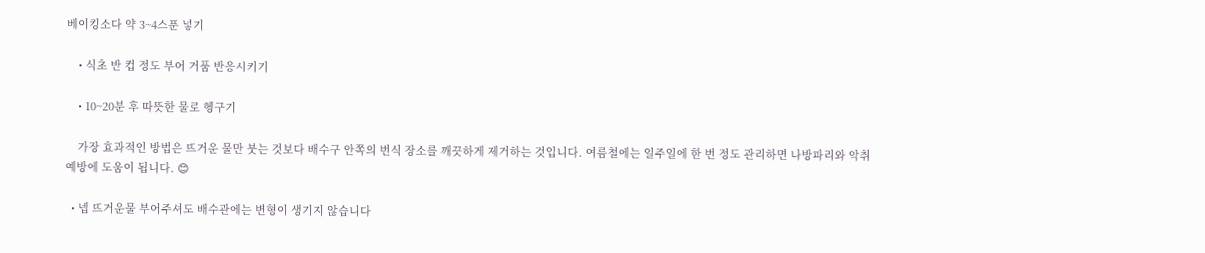베이킹소다 약 3~4스푼 넣기

    • 식초 반 컵 정도 부어 거품 반응시키기

    • 10~20분 후 따뜻한 물로 헹구기

    가장 효과적인 방법은 뜨거운 물만 붓는 것보다 배수구 안쪽의 번식 장소를 깨끗하게 제거하는 것입니다. 여름철에는 일주일에 한 번 정도 관리하면 나방파리와 악취 예방에 도움이 됩니다. 😊

  • 넵 뜨거운물 부어주셔도 배수관에는 변형이 생기지 않습니다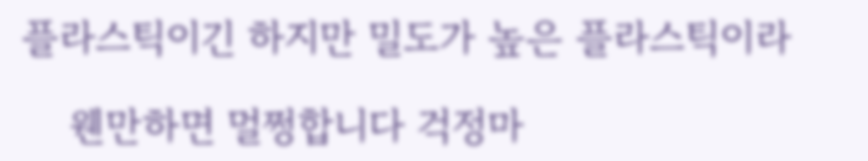플라스틱이긴 하지만 밀도가 높은 플라스틱이라

    웬만하면 멀쩡합니다 걱정마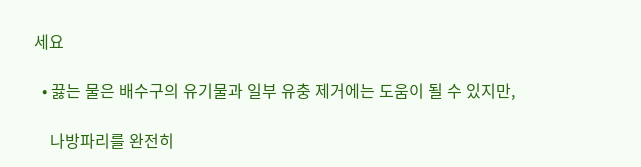세요

  • 끓는 물은 배수구의 유기물과 일부 유충 제거에는 도움이 될 수 있지만,

    나방파리를 완전히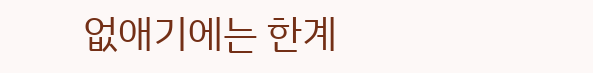없애기에는 한계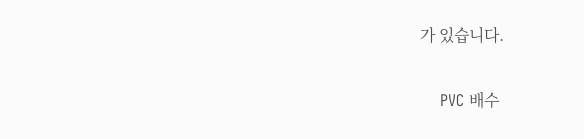가 있습니다.

    PVC 배수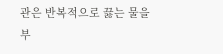관은 반복적으로 끓는 물을 부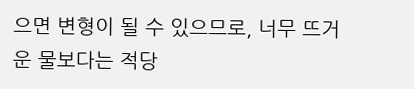으면 변형이 될 수 있으므로, 너무 뜨거운 물보다는 적당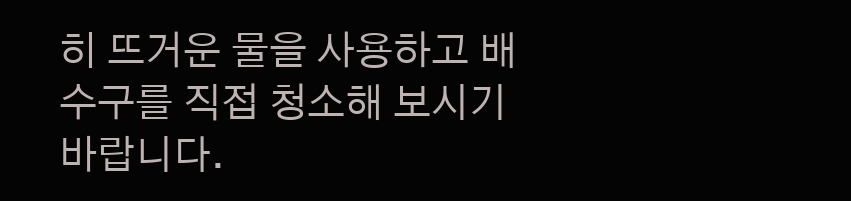히 뜨거운 물을 사용하고 배수구를 직접 청소해 보시기 바랍니다.